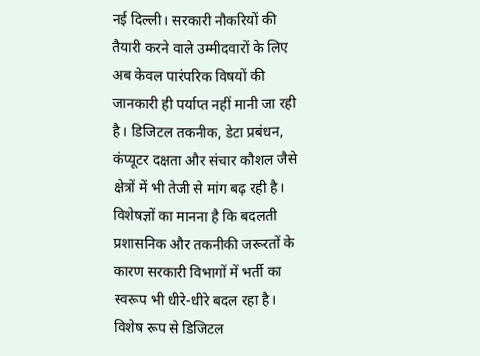नई दिल्ली। सरकारी नौकरियों की तैयारी करने वाले उम्मीदवारों के लिए अब केवल पारंपरिक विषयों की जानकारी ही पर्याप्त नहीं मानी जा रही है। डिजिटल तकनीक, डेटा प्रबंधन, कंप्यूटर दक्षता और संचार कौशल जैसे क्षेत्रों में भी तेजी से मांग बढ़ रही है। विशेषज्ञों का मानना है कि बदलती प्रशासनिक और तकनीकी जरूरतों के कारण सरकारी विभागों में भर्ती का स्वरूप भी धीरे-धीरे बदल रहा है।
विशेष रूप से डिजिटल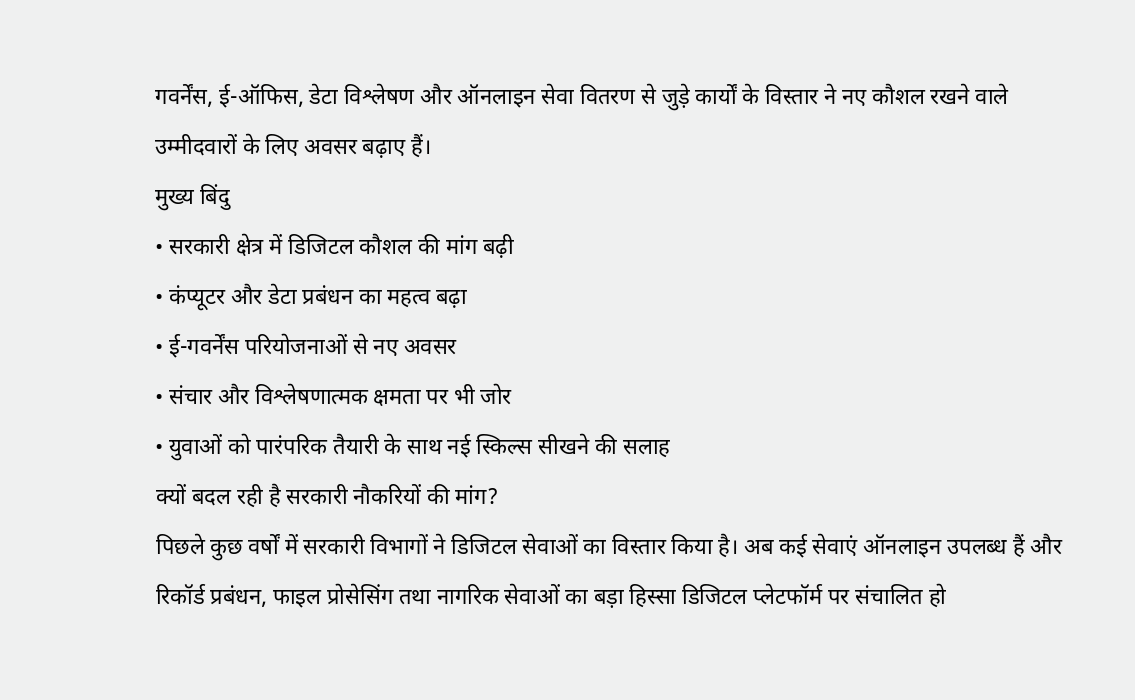गवर्नेंस, ई-ऑफिस, डेटा विश्लेषण और ऑनलाइन सेवा वितरण से जुड़े कार्यों के विस्तार ने नए कौशल रखने वाले उम्मीदवारों के लिए अवसर बढ़ाए हैं।
मुख्य बिंदु
• सरकारी क्षेत्र में डिजिटल कौशल की मांग बढ़ी
• कंप्यूटर और डेटा प्रबंधन का महत्व बढ़ा
• ई-गवर्नेंस परियोजनाओं से नए अवसर
• संचार और विश्लेषणात्मक क्षमता पर भी जोर
• युवाओं को पारंपरिक तैयारी के साथ नई स्किल्स सीखने की सलाह
क्यों बदल रही है सरकारी नौकरियों की मांग?
पिछले कुछ वर्षों में सरकारी विभागों ने डिजिटल सेवाओं का विस्तार किया है। अब कई सेवाएं ऑनलाइन उपलब्ध हैं और रिकॉर्ड प्रबंधन, फाइल प्रोसेसिंग तथा नागरिक सेवाओं का बड़ा हिस्सा डिजिटल प्लेटफॉर्म पर संचालित हो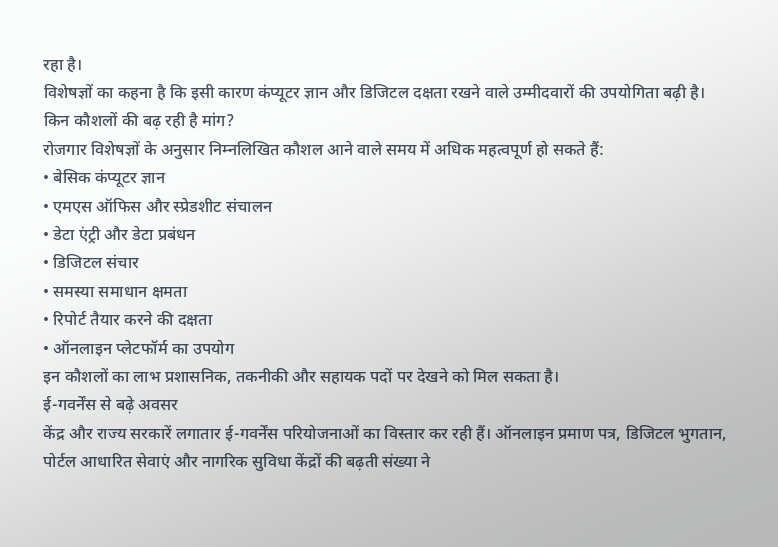रहा है।
विशेषज्ञों का कहना है कि इसी कारण कंप्यूटर ज्ञान और डिजिटल दक्षता रखने वाले उम्मीदवारों की उपयोगिता बढ़ी है।
किन कौशलों की बढ़ रही है मांग?
रोजगार विशेषज्ञों के अनुसार निम्नलिखित कौशल आने वाले समय में अधिक महत्वपूर्ण हो सकते हैं:
• बेसिक कंप्यूटर ज्ञान
• एमएस ऑफिस और स्प्रेडशीट संचालन
• डेटा एंट्री और डेटा प्रबंधन
• डिजिटल संचार
• समस्या समाधान क्षमता
• रिपोर्ट तैयार करने की दक्षता
• ऑनलाइन प्लेटफॉर्म का उपयोग
इन कौशलों का लाभ प्रशासनिक, तकनीकी और सहायक पदों पर देखने को मिल सकता है।
ई-गवर्नेंस से बढ़े अवसर
केंद्र और राज्य सरकारें लगातार ई-गवर्नेंस परियोजनाओं का विस्तार कर रही हैं। ऑनलाइन प्रमाण पत्र, डिजिटल भुगतान, पोर्टल आधारित सेवाएं और नागरिक सुविधा केंद्रों की बढ़ती संख्या ने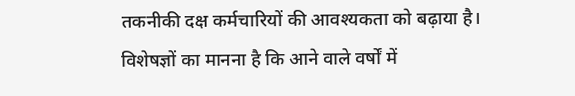तकनीकी दक्ष कर्मचारियों की आवश्यकता को बढ़ाया है।
विशेषज्ञों का मानना है कि आने वाले वर्षों में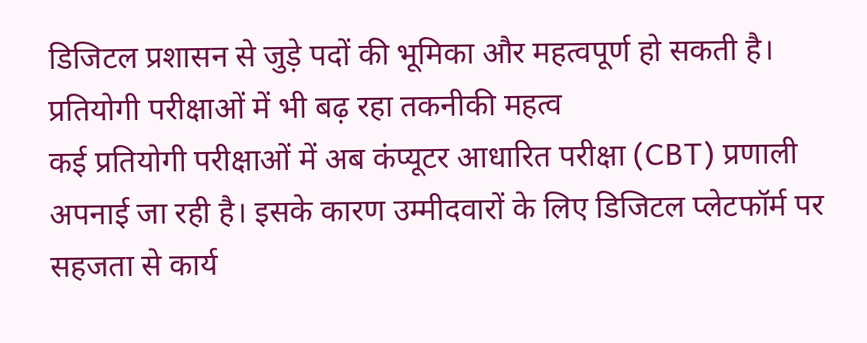डिजिटल प्रशासन से जुड़े पदों की भूमिका और महत्वपूर्ण हो सकती है।
प्रतियोगी परीक्षाओं में भी बढ़ रहा तकनीकी महत्व
कई प्रतियोगी परीक्षाओं में अब कंप्यूटर आधारित परीक्षा (CBT) प्रणाली अपनाई जा रही है। इसके कारण उम्मीदवारों के लिए डिजिटल प्लेटफॉर्म पर सहजता से कार्य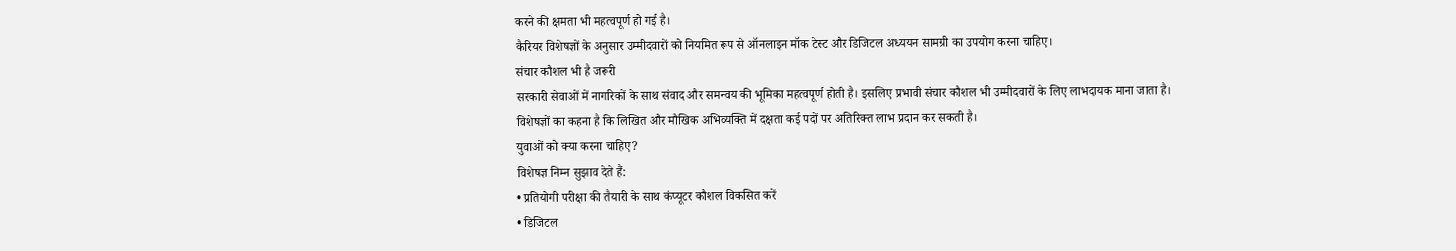करने की क्षमता भी महत्वपूर्ण हो गई है।
कैरियर विशेषज्ञों के अनुसार उम्मीदवारों को नियमित रूप से ऑनलाइन मॉक टेस्ट और डिजिटल अध्ययन सामग्री का उपयोग करना चाहिए।
संचार कौशल भी है जरूरी
सरकारी सेवाओं में नागरिकों के साथ संवाद और समन्वय की भूमिका महत्वपूर्ण होती है। इसलिए प्रभावी संचार कौशल भी उम्मीदवारों के लिए लाभदायक माना जाता है।
विशेषज्ञों का कहना है कि लिखित और मौखिक अभिव्यक्ति में दक्षता कई पदों पर अतिरिक्त लाभ प्रदान कर सकती है।
युवाओं को क्या करना चाहिए?
विशेषज्ञ निम्न सुझाव देते हैं:
• प्रतियोगी परीक्षा की तैयारी के साथ कंप्यूटर कौशल विकसित करें
• डिजिटल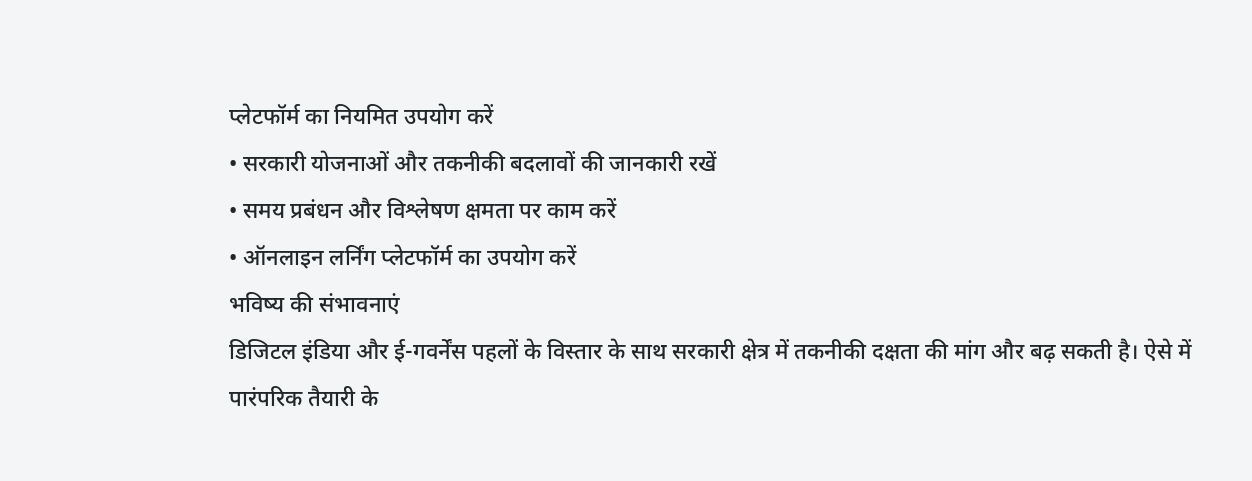प्लेटफॉर्म का नियमित उपयोग करें
• सरकारी योजनाओं और तकनीकी बदलावों की जानकारी रखें
• समय प्रबंधन और विश्लेषण क्षमता पर काम करें
• ऑनलाइन लर्निंग प्लेटफॉर्म का उपयोग करें
भविष्य की संभावनाएं
डिजिटल इंडिया और ई-गवर्नेंस पहलों के विस्तार के साथ सरकारी क्षेत्र में तकनीकी दक्षता की मांग और बढ़ सकती है। ऐसे में पारंपरिक तैयारी के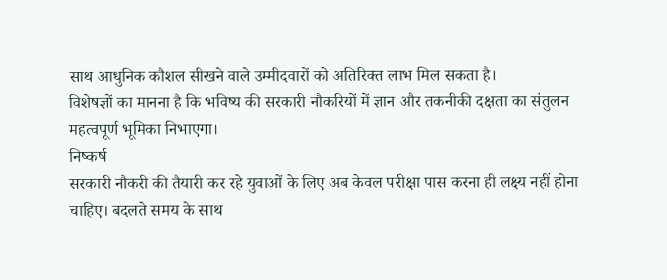साथ आधुनिक कौशल सीखने वाले उम्मीदवारों को अतिरिक्त लाभ मिल सकता है।
विशेषज्ञों का मानना है कि भविष्य की सरकारी नौकरियों में ज्ञान और तकनीकी दक्षता का संतुलन महत्वपूर्ण भूमिका निभाएगा।
निष्कर्ष
सरकारी नौकरी की तैयारी कर रहे युवाओं के लिए अब केवल परीक्षा पास करना ही लक्ष्य नहीं होना चाहिए। बदलते समय के साथ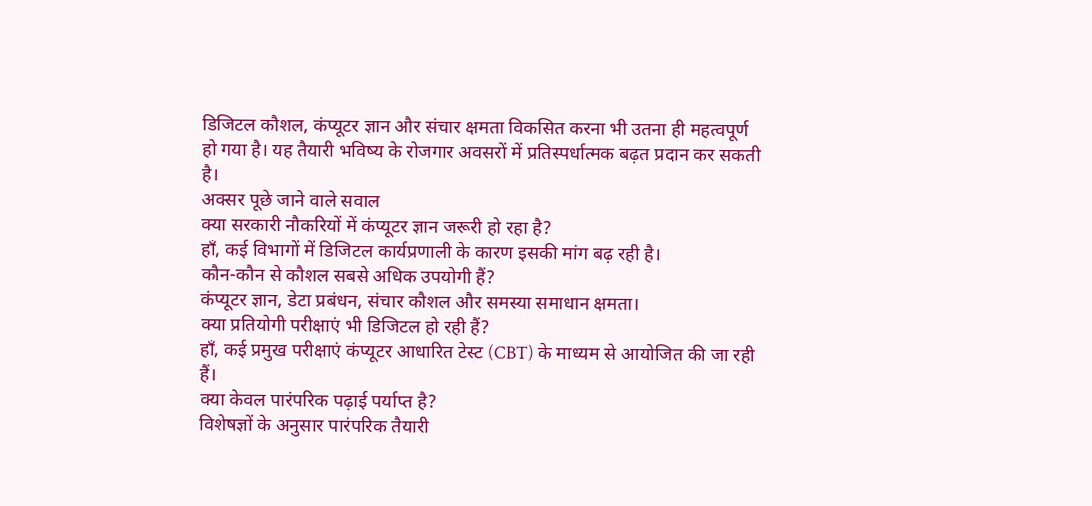डिजिटल कौशल, कंप्यूटर ज्ञान और संचार क्षमता विकसित करना भी उतना ही महत्वपूर्ण हो गया है। यह तैयारी भविष्य के रोजगार अवसरों में प्रतिस्पर्धात्मक बढ़त प्रदान कर सकती है।
अक्सर पूछे जाने वाले सवाल
क्या सरकारी नौकरियों में कंप्यूटर ज्ञान जरूरी हो रहा है?
हाँ, कई विभागों में डिजिटल कार्यप्रणाली के कारण इसकी मांग बढ़ रही है।
कौन-कौन से कौशल सबसे अधिक उपयोगी हैं?
कंप्यूटर ज्ञान, डेटा प्रबंधन, संचार कौशल और समस्या समाधान क्षमता।
क्या प्रतियोगी परीक्षाएं भी डिजिटल हो रही हैं?
हाँ, कई प्रमुख परीक्षाएं कंप्यूटर आधारित टेस्ट (CBT) के माध्यम से आयोजित की जा रही हैं।
क्या केवल पारंपरिक पढ़ाई पर्याप्त है?
विशेषज्ञों के अनुसार पारंपरिक तैयारी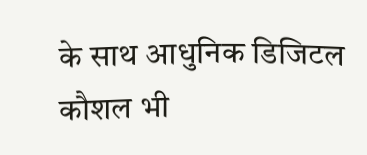के साथ आधुनिक डिजिटल कौशल भी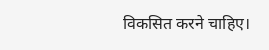विकसित करने चाहिए।